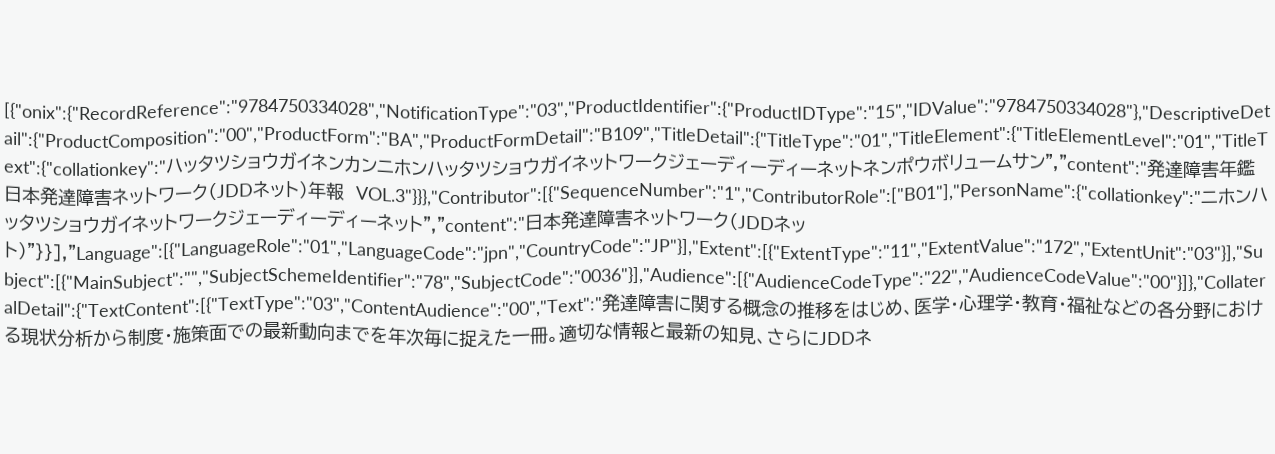[{"onix":{"RecordReference":"9784750334028","NotificationType":"03","ProductIdentifier":{"ProductIDType":"15","IDValue":"9784750334028"},"DescriptiveDetail":{"ProductComposition":"00","ProductForm":"BA","ProductFormDetail":"B109","TitleDetail":{"TitleType":"01","TitleElement":{"TitleElementLevel":"01","TitleText":{"collationkey":"ハッタツショウガイネンカンニホンハッタツショウガイネットワークジェーディーディーネットネンポウボリュームサン","content":"発達障害年鑑　日本発達障害ネットワーク（JDDネット）年報　VOL.3"}}},"Contributor":[{"SequenceNumber":"1","ContributorRole":["B01"],"PersonName":{"collationkey":"ニホンハッタツショウガイネットワークジェーディーディーネット","content":"日本発達障害ネットワーク（JDDネット）"}}],"Language":[{"LanguageRole":"01","LanguageCode":"jpn","CountryCode":"JP"}],"Extent":[{"ExtentType":"11","ExtentValue":"172","ExtentUnit":"03"}],"Subject":[{"MainSubject":"","SubjectSchemeIdentifier":"78","SubjectCode":"0036"}],"Audience":[{"AudienceCodeType":"22","AudienceCodeValue":"00"}]},"CollateralDetail":{"TextContent":[{"TextType":"03","ContentAudience":"00","Text":"発達障害に関する概念の推移をはじめ、医学・心理学・教育・福祉などの各分野における現状分析から制度・施策面での最新動向までを年次毎に捉えた一冊。適切な情報と最新の知見、さらにJDDネ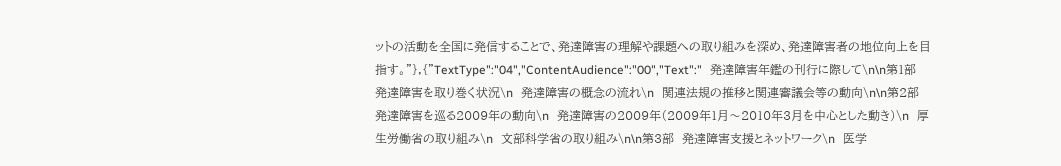ットの活動を全国に発信することで、発達障害の理解や課題への取り組みを深め、発達障害者の地位向上を目指す。"},{"TextType":"04","ContentAudience":"00","Text":"　発達障害年鑑の刊行に際して\n\n第1部　発達障害を取り巻く状況\n　発達障害の概念の流れ\n　関連法規の推移と関連審議会等の動向\n\n第2部　発達障害を巡る2009年の動向\n　発達障害の2009年（2009年1月～2010年3月を中心とした動き）\n　厚生労働省の取り組み\n　文部科学省の取り組み\n\n第3部　発達障害支援とネットワーク\n　医学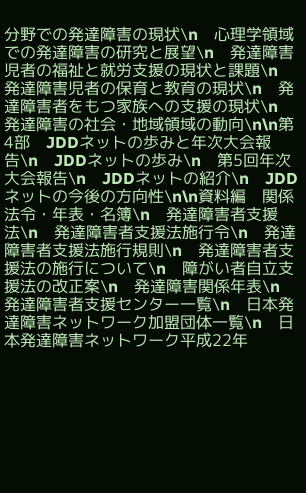分野での発達障害の現状\n　心理学領域での発達障害の研究と展望\n　発達障害児者の福祉と就労支援の現状と課題\n　発達障害児者の保育と教育の現状\n　発達障害者をもつ家族への支援の現状\n　発達障害の社会・地域領域の動向\n\n第4部　JDDネットの歩みと年次大会報告\n　JDDネットの歩み\n　第5回年次大会報告\n　JDDネットの紹介\n　JDDネットの今後の方向性\n\n資料編　関係法令・年表・名簿\n　発達障害者支援法\n　発達障害者支援法施行令\n　発達障害者支援法施行規則\n　発達障害者支援法の施行について\n　障がい者自立支援法の改正案\n　発達障害関係年表\n　発達障害者支援センター一覧\n　日本発達障害ネットワーク加盟団体一覧\n　日本発達障害ネットワーク平成22年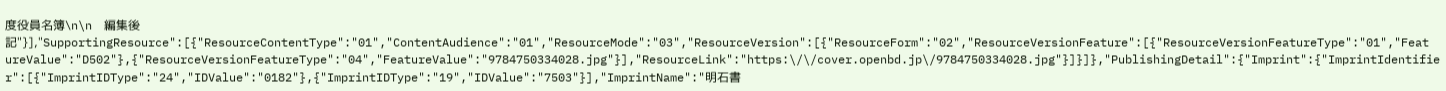度役員名簿\n\n　編集後記"}],"SupportingResource":[{"ResourceContentType":"01","ContentAudience":"01","ResourceMode":"03","ResourceVersion":[{"ResourceForm":"02","ResourceVersionFeature":[{"ResourceVersionFeatureType":"01","FeatureValue":"D502"},{"ResourceVersionFeatureType":"04","FeatureValue":"9784750334028.jpg"}],"ResourceLink":"https:\/\/cover.openbd.jp\/9784750334028.jpg"}]}]},"PublishingDetail":{"Imprint":{"ImprintIdentifier":[{"ImprintIDType":"24","IDValue":"0182"},{"ImprintIDType":"19","IDValue":"7503"}],"ImprintName":"明石書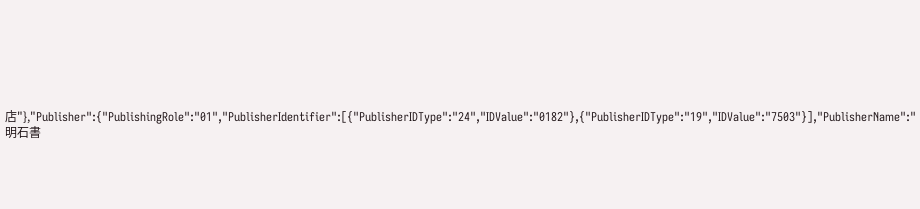店"},"Publisher":{"PublishingRole":"01","PublisherIdentifier":[{"PublisherIDType":"24","IDValue":"0182"},{"PublisherIDType":"19","IDValue":"7503"}],"PublisherName":"明石書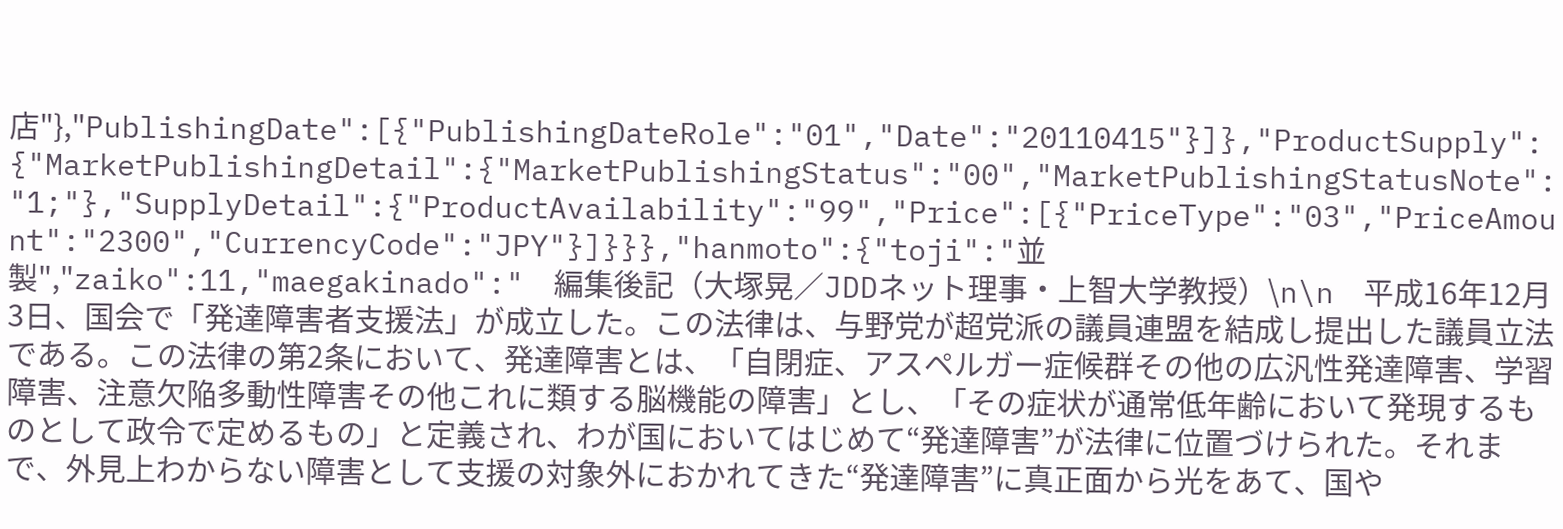店"},"PublishingDate":[{"PublishingDateRole":"01","Date":"20110415"}]},"ProductSupply":{"MarketPublishingDetail":{"MarketPublishingStatus":"00","MarketPublishingStatusNote":"1;"},"SupplyDetail":{"ProductAvailability":"99","Price":[{"PriceType":"03","PriceAmount":"2300","CurrencyCode":"JPY"}]}}},"hanmoto":{"toji":"並製","zaiko":11,"maegakinado":"　編集後記（大塚晃／JDDネット理事・上智大学教授）\n\n　平成16年12月3日、国会で「発達障害者支援法」が成立した。この法律は、与野党が超党派の議員連盟を結成し提出した議員立法である。この法律の第2条において、発達障害とは、「自閉症、アスペルガー症候群その他の広汎性発達障害、学習障害、注意欠陥多動性障害その他これに類する脳機能の障害」とし、「その症状が通常低年齢において発現するものとして政令で定めるもの」と定義され、わが国においてはじめて“発達障害”が法律に位置づけられた。それまで、外見上わからない障害として支援の対象外におかれてきた“発達障害”に真正面から光をあて、国や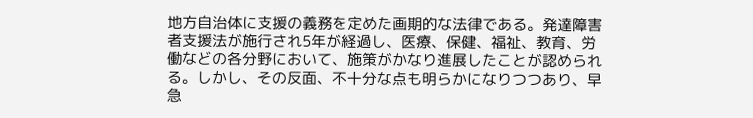地方自治体に支援の義務を定めた画期的な法律である。発達障害者支援法が施行され5年が経過し、医療、保健、福祉、教育、労働などの各分野において、施策がかなり進展したことが認められる。しかし、その反面、不十分な点も明らかになりつつあり、早急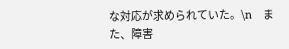な対応が求められていた。\n　また、障害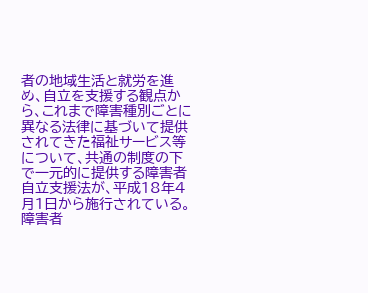者の地域生活と就労を進め、自立を支援する観点から、これまで障害種別ごとに異なる法律に基づいて提供されてきた福祉サービス等について、共通の制度の下で一元的に提供する障害者自立支援法が、平成18年4月1日から施行されている。障害者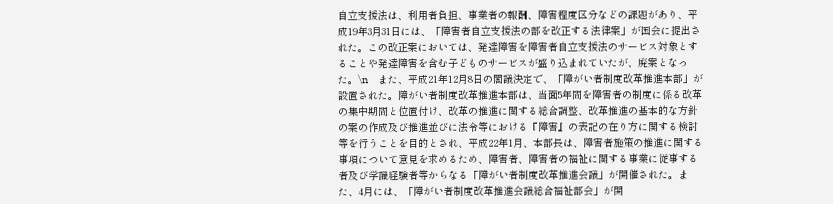自立支援法は、利用者負担、事業者の報酬、障害程度区分などの課題があり、平成19年3月31日には、「障害者自立支援法の部を改正する法律案」が国会に提出された。この改正案においては、発達障害を障害者自立支援法のサービス対象とすることや発達障害を含む子どものサービスが盛り込まれていたが、廃案となった。\n　また、平成21年12月8日の閣議決定で、「障がい者制度改革推進本部」が設置された。障がい者制度改革推進本部は、当面5年間を障害者の制度に係る改革の集中期間と位置付け、改革の推進に関する総合調整、改革推進の基本的な方針の案の作成及び推進並びに法令等における『障害』の表記の在り方に関する検討等を行うことを目的とされ、平成22年1月、本部長は、障害者施策の推進に関する事項について意見を求めるため、障害者、障害者の福祉に関する事業に従事する者及び学識経験者等からなる「障がい者制度改革推進会議」が開催された。また、4月には、「障がい者制度改革推進会議総合福祉部会」が開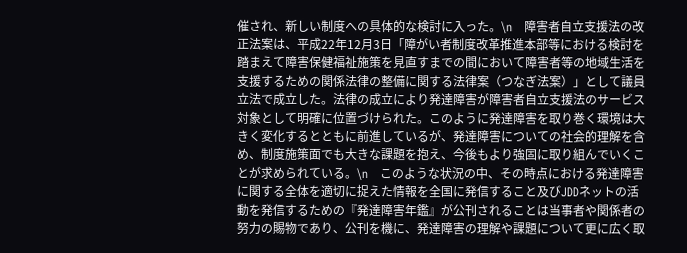催され、新しい制度への具体的な検討に入った。\n　障害者自立支援法の改正法案は、平成22年12月3日「障がい者制度改革推進本部等における検討を踏まえて障害保健福祉施策を見直すまでの間において障害者等の地域生活を支援するための関係法律の整備に関する法律案（つなぎ法案）」として議員立法で成立した。法律の成立により発達障害が障害者自立支援法のサービス対象として明確に位置づけられた。このように発達障害を取り巻く環境は大きく変化するとともに前進しているが、発達障害についての社会的理解を含め、制度施策面でも大きな課題を抱え、今後もより強固に取り組んでいくことが求められている。\n　このような状況の中、その時点における発達障害に関する全体を適切に捉えた情報を全国に発信すること及びJDDネットの活動を発信するための『発達障害年鑑』が公刊されることは当事者や関係者の努力の賜物であり、公刊を機に、発達障害の理解や課題について更に広く取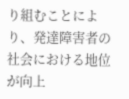り組むことにより、発達障害者の社会における地位が向上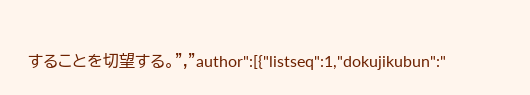することを切望する。","author":[{"listseq":1,"dokujikubun":"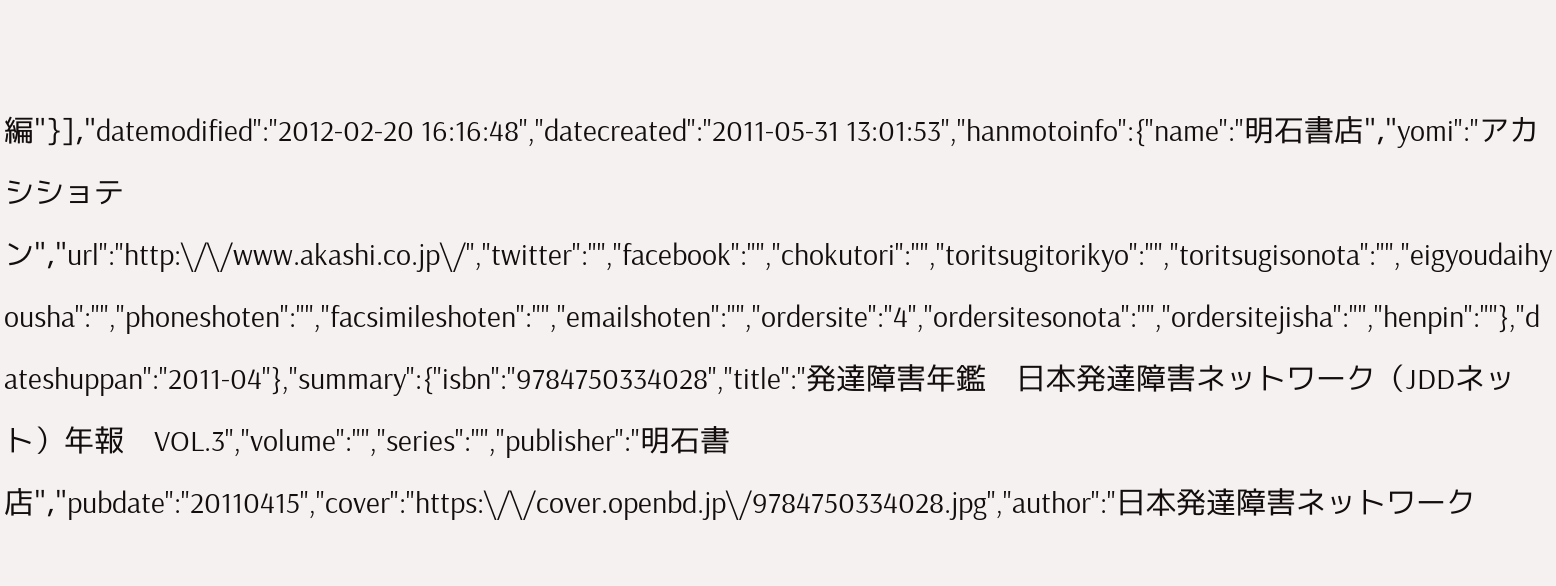編"}],"datemodified":"2012-02-20 16:16:48","datecreated":"2011-05-31 13:01:53","hanmotoinfo":{"name":"明石書店","yomi":"アカシショテン","url":"http:\/\/www.akashi.co.jp\/","twitter":"","facebook":"","chokutori":"","toritsugitorikyo":"","toritsugisonota":"","eigyoudaihyousha":"","phoneshoten":"","facsimileshoten":"","emailshoten":"","ordersite":"4","ordersitesonota":"","ordersitejisha":"","henpin":""},"dateshuppan":"2011-04"},"summary":{"isbn":"9784750334028","title":"発達障害年鑑　日本発達障害ネットワーク（JDDネット）年報　VOL.3","volume":"","series":"","publisher":"明石書店","pubdate":"20110415","cover":"https:\/\/cover.openbd.jp\/9784750334028.jpg","author":"日本発達障害ネットワーク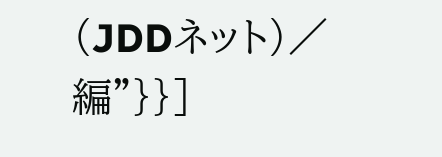（JDDネット）／編"}}]